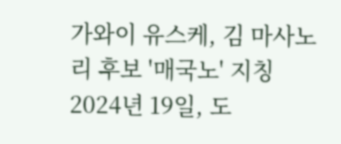가와이 유스케, 김 마사노리 후보 '매국노' 지칭
2024년 19일, 도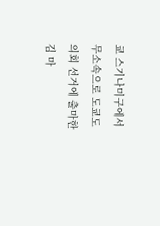쿄 스기나미구에서 무소속으로 도쿄도 의회 선거에 출마한 김 마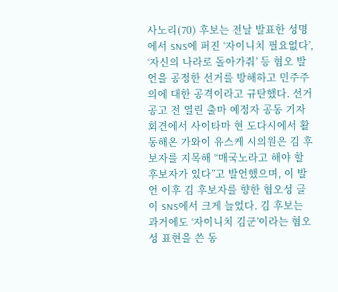사노리(70) 후보는 전날 발표한 성명에서 SNS에 퍼진 ‘자이니치 필요없다’, ‘자신의 나라로 돌아가줘’ 등 혐오 발언을 공정한 선거를 방해하고 민주주의에 대한 공격이라고 규탄했다. 선거 공고 전 열린 출마 예정자 공동 기자회견에서 사이타마 현 도다시에서 활동해온 가와이 유스케 시의원은 김 후보자를 지목해 “매국노라고 해야 할 후보자가 있다”고 발언했으며, 이 발언 이후 김 후보자를 향한 혐오성 글이 SNS에서 크게 늘었다. 김 후보는 과거에도 ‘자이니치 김군’이라는 혐오성 표현을 쓴 동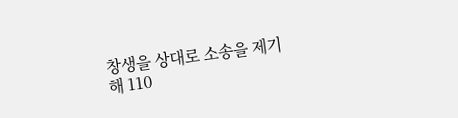창생을 상대로 소송을 제기해 110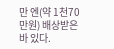만 엔(약 1천70만원) 배상받은 바 있다.